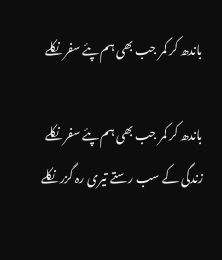باندھ کر کمر جب بھی ہم پئے سفر نکلے

باندھ کر کمر جب بھی ہم پئے سفر نکلے
زندگی کے سب رستے تیری رہ گزر نکلے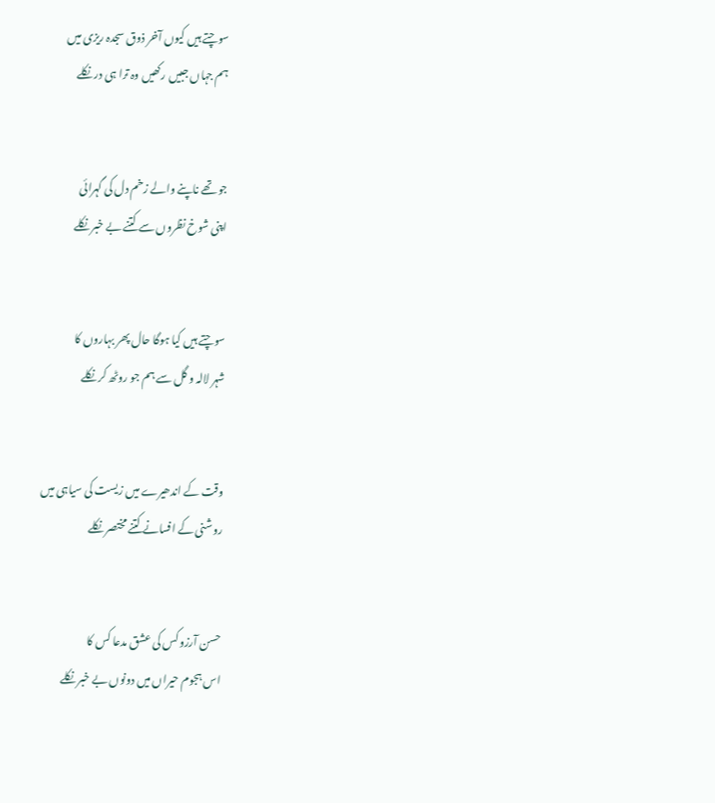سوچتے ہیں کیوں آخر ذوق سجدہ ریزی میں
ہم جہاں جبیں رکھیں وہ ترا ہی در نکلے


جو تھے ناپنے والے زخم دل کی گہرائی
اپنی شوخ نظروں سے کتنے بے خبر نکلے


سوچتے ہیں کیا ہوگا حال پھر بہاروں کا
شہر لالہ و گل سے ہم جو روٹھ کر نکلے


وقت کے اندھیرے میں زیست کی سیاہی میں
روشنی کے افسانے کتنے مختصر نکلے


حسن آرزو کس کی عشق مدعا کس کا
اس ہجوم حیراں میں دونوں بے خبر نکلے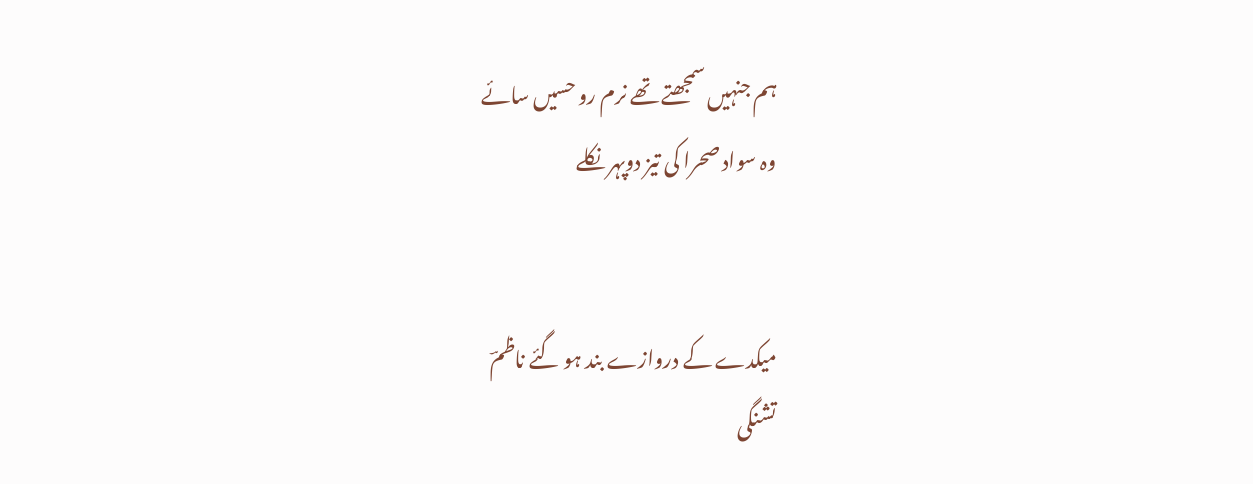ہم جنہیں سمجھتے تھے نرم رو حسیں سائے
وہ سواد صحرا کی تیز دوپہر نکلے


میکدے کے دروازے بند ہو گئے ناظمؔ
تشنگی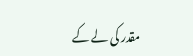مقدر کی لے کے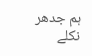ہم جدھر نکلے